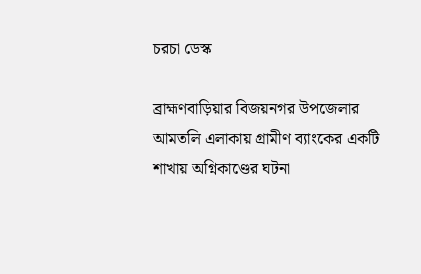চরচা ডেস্ক

ব্রাহ্মণবাড়িয়ার বিজয়নগর উপজেলার আমতলি এলাকায় গ্রামীণ ব্যাংকের একটি শাখায় অগ্নিকাণ্ডের ঘটনা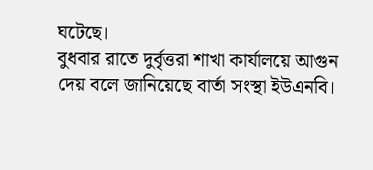ঘটেছে।
বুধবার রাতে দুর্বৃত্তরা শাখা কার্যালয়ে আগুন দেয় বলে জানিয়েছে বার্তা সংস্থা ইউএনবি।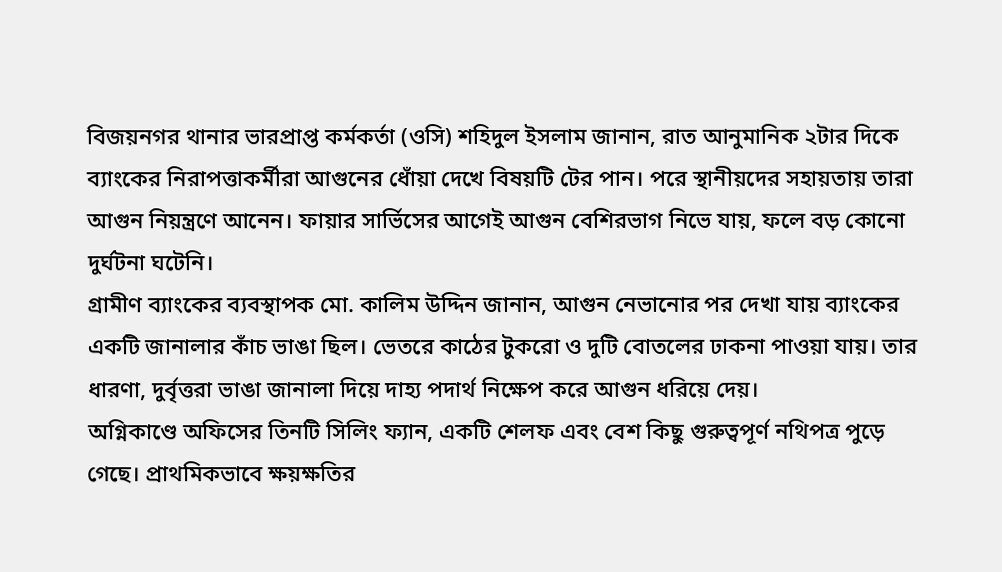বিজয়নগর থানার ভারপ্রাপ্ত কর্মকর্তা (ওসি) শহিদুল ইসলাম জানান, রাত আনুমানিক ২টার দিকে ব্যাংকের নিরাপত্তাকর্মীরা আগুনের ধোঁয়া দেখে বিষয়টি টের পান। পরে স্থানীয়দের সহায়তায় তারা আগুন নিয়ন্ত্রণে আনেন। ফায়ার সার্ভিসের আগেই আগুন বেশিরভাগ নিভে যায়, ফলে বড় কোনো দুর্ঘটনা ঘটেনি।
গ্রামীণ ব্যাংকের ব্যবস্থাপক মো. কালিম উদ্দিন জানান, আগুন নেভানোর পর দেখা যায় ব্যাংকের একটি জানালার কাঁচ ভাঙা ছিল। ভেতরে কাঠের টুকরো ও দুটি বোতলের ঢাকনা পাওয়া যায়। তার ধারণা, দুর্বৃত্তরা ভাঙা জানালা দিয়ে দাহ্য পদার্থ নিক্ষেপ করে আগুন ধরিয়ে দেয়।
অগ্নিকাণ্ডে অফিসের তিনটি সিলিং ফ্যান, একটি শেলফ এবং বেশ কিছু গুরুত্বপূর্ণ নথিপত্র পুড়ে গেছে। প্রাথমিকভাবে ক্ষয়ক্ষতির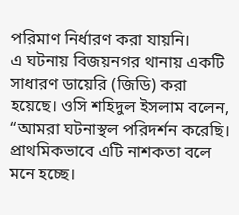পরিমাণ নির্ধারণ করা যায়নি।
এ ঘটনায় বিজয়নগর থানায় একটি সাধারণ ডায়েরি (জিডি) করা হয়েছে। ওসি শহিদুল ইসলাম বলেন, “আমরা ঘটনাস্থল পরিদর্শন করেছি। প্রাথমিকভাবে এটি নাশকতা বলে মনে হচ্ছে।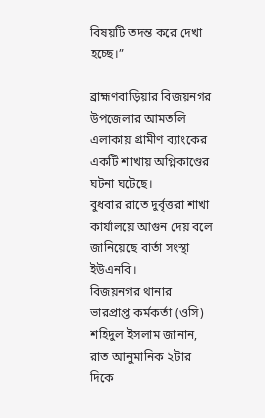বিষয়টি তদন্ত করে দেখা হচ্ছে।”

ব্রাহ্মণবাড়িয়ার বিজয়নগর উপজেলার আমতলি এলাকায় গ্রামীণ ব্যাংকের একটি শাখায় অগ্নিকাণ্ডের ঘটনা ঘটেছে।
বুধবার রাতে দুর্বৃত্তরা শাখা কার্যালয়ে আগুন দেয় বলে জানিয়েছে বার্তা সংস্থা ইউএনবি।
বিজয়নগর থানার ভারপ্রাপ্ত কর্মকর্তা (ওসি) শহিদুল ইসলাম জানান, রাত আনুমানিক ২টার দিকে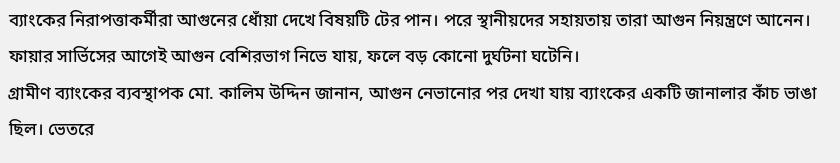ব্যাংকের নিরাপত্তাকর্মীরা আগুনের ধোঁয়া দেখে বিষয়টি টের পান। পরে স্থানীয়দের সহায়তায় তারা আগুন নিয়ন্ত্রণে আনেন। ফায়ার সার্ভিসের আগেই আগুন বেশিরভাগ নিভে যায়, ফলে বড় কোনো দুর্ঘটনা ঘটেনি।
গ্রামীণ ব্যাংকের ব্যবস্থাপক মো. কালিম উদ্দিন জানান, আগুন নেভানোর পর দেখা যায় ব্যাংকের একটি জানালার কাঁচ ভাঙা ছিল। ভেতরে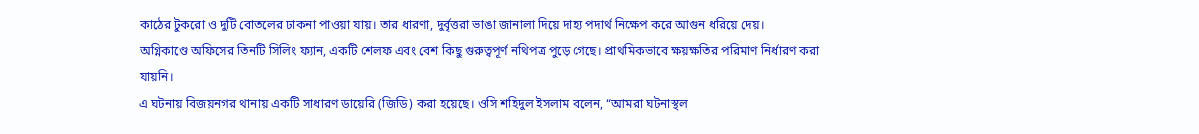কাঠের টুকরো ও দুটি বোতলের ঢাকনা পাওয়া যায়। তার ধারণা, দুর্বৃত্তরা ভাঙা জানালা দিয়ে দাহ্য পদার্থ নিক্ষেপ করে আগুন ধরিয়ে দেয়।
অগ্নিকাণ্ডে অফিসের তিনটি সিলিং ফ্যান, একটি শেলফ এবং বেশ কিছু গুরুত্বপূর্ণ নথিপত্র পুড়ে গেছে। প্রাথমিকভাবে ক্ষয়ক্ষতির পরিমাণ নির্ধারণ করা যায়নি।
এ ঘটনায় বিজয়নগর থানায় একটি সাধারণ ডায়েরি (জিডি) করা হয়েছে। ওসি শহিদুল ইসলাম বলেন, “আমরা ঘটনাস্থল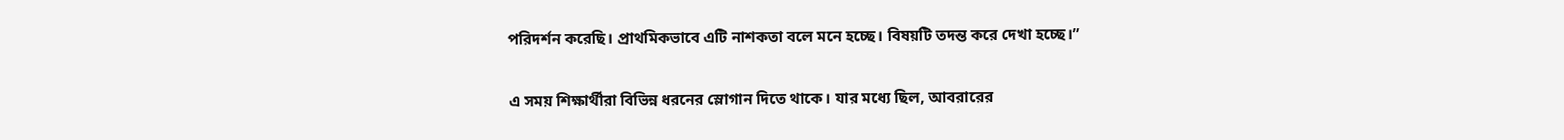পরিদর্শন করেছি। প্রাথমিকভাবে এটি নাশকতা বলে মনে হচ্ছে। বিষয়টি তদন্ত করে দেখা হচ্ছে।”

এ সময় শিক্ষার্থীরা বিভিন্ন ধরনের স্লোগান দিতে থাকে। যার মধ্যে ছিল, আবরারের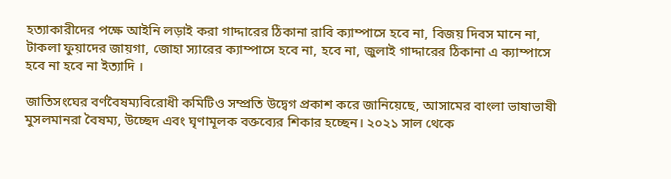হত্যাকারীদের পক্ষে আইনি লড়াই করা গাদ্দারের ঠিকানা রাবি ক্যাম্পাসে হবে না, বিজয় দিবস মানে না, টাকলা ফুয়াদের জায়গা, জোহা স্যারের ক্যাম্পাসে হবে না, হবে না, জুলাই গাদ্দারের ঠিকানা এ ক্যাম্পাসে হবে না হবে না ইত্যাদি ।

জাতিসংঘের বর্ণবৈষম্যবিরোধী কমিটিও সম্প্রতি উদ্বেগ প্রকাশ করে জানিয়েছে, আসামের বাংলা ভাষাভাষী মুসলমানরা বৈষম্য, উচ্ছেদ এবং ঘৃণামূলক বক্তব্যের শিকার হচ্ছেন। ২০২১ সাল থেকে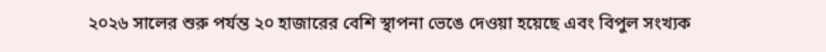২০২৬ সালের শুরু পর্যন্ত ২০ হাজারের বেশি স্থাপনা ভেঙে দেওয়া হয়েছে এবং বিপুল সংখ্যক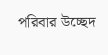পরিবার উচ্ছেদ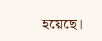হয়েছে।